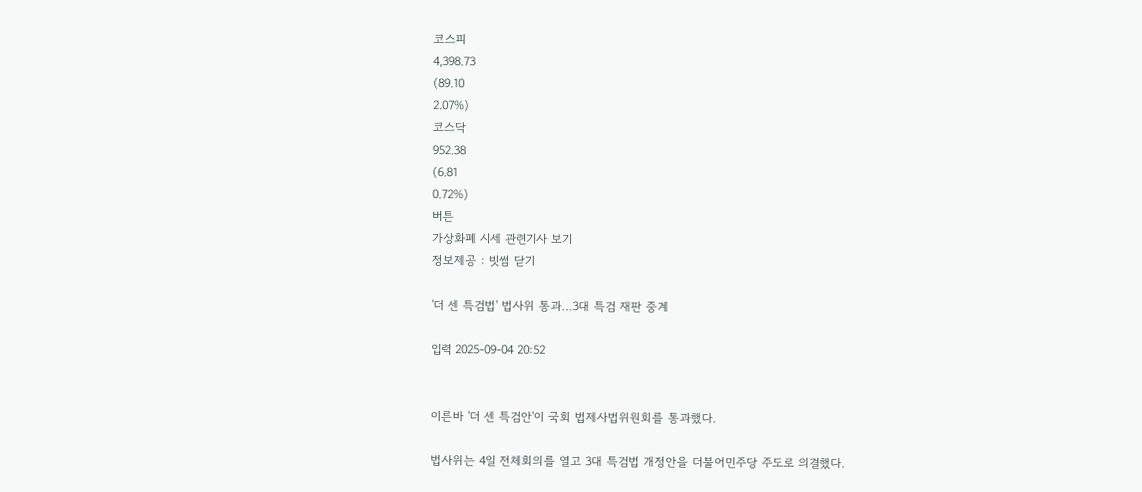코스피
4,398.73
(89.10
2.07%)
코스닥
952.38
(6.81
0.72%)
버튼
가상화폐 시세 관련기사 보기
정보제공 : 빗썸 닫기

'더 센 특검법' 법사위 통과…3대 특검 재판 중계

입력 2025-09-04 20:52


이른바 '더 센 특검안'이 국회 법제사법위원회를 통과했다.

법사위는 4일 전체회의를 열고 3대 특검법 개정안을 더불어민주당 주도로 의결했다.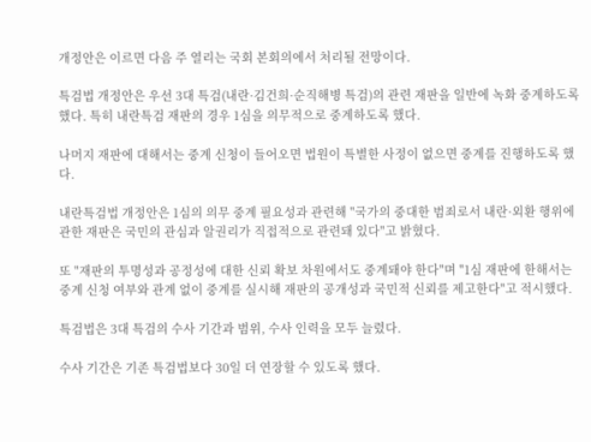개정안은 이르면 다음 주 열리는 국회 본회의에서 처리될 전망이다.

특검법 개정안은 우선 3대 특검(내란·김건희·순직해병 특검)의 관련 재판을 일반에 녹화 중계하도록 했다. 특히 내란특검 재판의 경우 1심을 의무적으로 중계하도록 했다.

나머지 재판에 대해서는 중계 신청이 들어오면 법원이 특별한 사정이 없으면 중계를 진행하도록 했다.

내란특검법 개정안은 1심의 의무 중계 필요성과 관련해 "국가의 중대한 범죄로서 내란·외환 행위에 관한 재판은 국민의 관심과 알권리가 직접적으로 관련돼 있다"고 밝혔다.

또 "재판의 투명성과 공정성에 대한 신뢰 확보 차원에서도 중계돼야 한다"며 "1심 재판에 한해서는 중계 신청 여부와 관계 없이 중계를 실시해 재판의 공개성과 국민적 신뢰를 제고한다"고 적시했다.

특검법은 3대 특검의 수사 기간과 범위, 수사 인력을 모두 늘렸다.

수사 기간은 기존 특검법보다 30일 더 연장할 수 있도록 했다.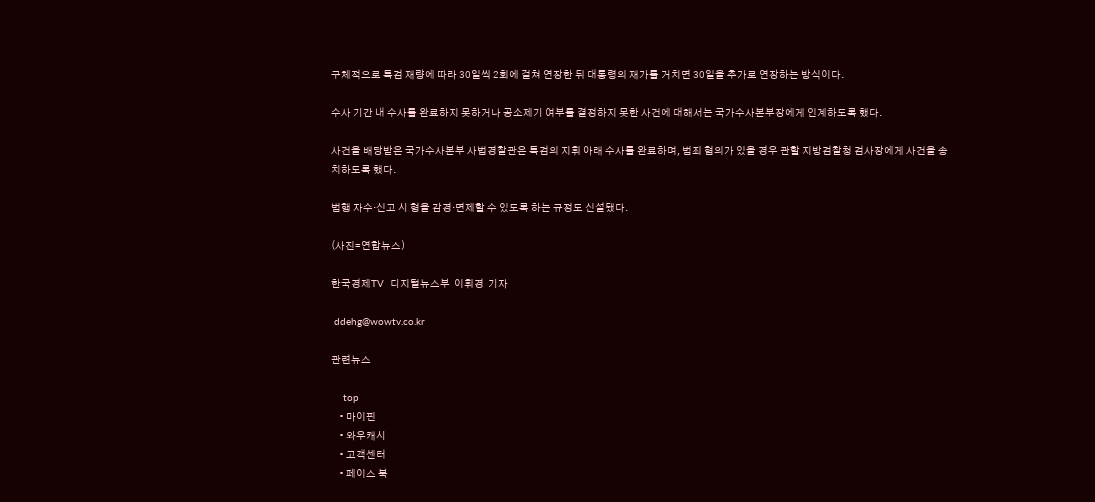구체적으로 특검 재량에 따라 30일씩 2회에 걸쳐 연장한 뒤 대통령의 재가를 거치면 30일을 추가로 연장하는 방식이다.

수사 기간 내 수사를 완료하지 못하거나 공소제기 여부를 결정하지 못한 사건에 대해서는 국가수사본부장에게 인계하도록 했다.

사건을 배당받은 국가수사본부 사법경찰관은 특검의 지휘 아래 수사를 완료하며, 범죄 혐의가 있을 경우 관할 지방검찰청 검사장에게 사건을 송치하도록 했다.

범행 자수·신고 시 형을 감경·면제할 수 있도록 하는 규정도 신설됐다.

(사진=연합뉴스)

한국경제TV  디지털뉴스부  이휘경  기자

 ddehg@wowtv.co.kr

관련뉴스

    top
    • 마이핀
    • 와우캐시
    • 고객센터
    • 페이스 북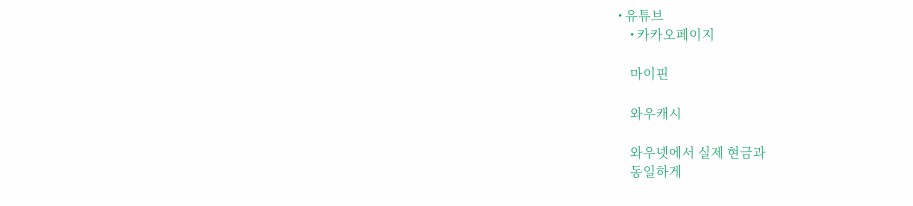• 유튜브
    • 카카오페이지

    마이핀

    와우캐시

    와우넷에서 실제 현금과
    동일하게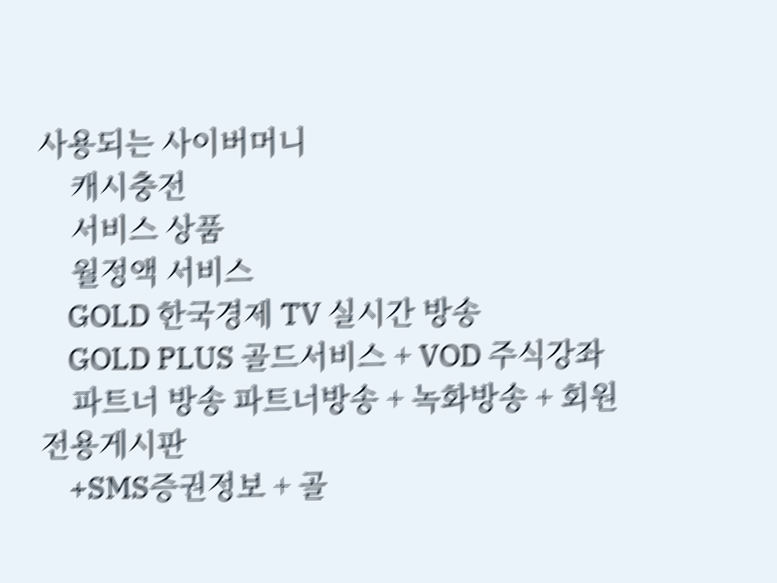사용되는 사이버머니
    캐시충전
    서비스 상품
    월정액 서비스
    GOLD 한국경제 TV 실시간 방송
    GOLD PLUS 골드서비스 + VOD 주식강좌
    파트너 방송 파트너방송 + 녹화방송 + 회원전용게시판
    +SMS증권정보 + 골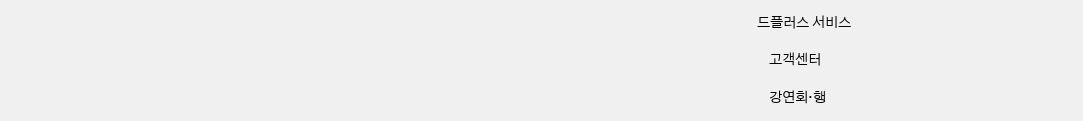드플러스 서비스

    고객센터

    강연회·행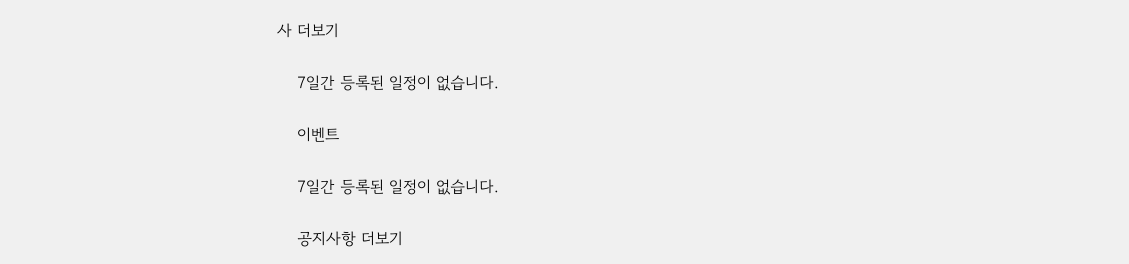사 더보기

    7일간 등록된 일정이 없습니다.

    이벤트

    7일간 등록된 일정이 없습니다.

    공지사항 더보기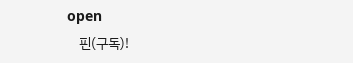open
    핀(구독)!